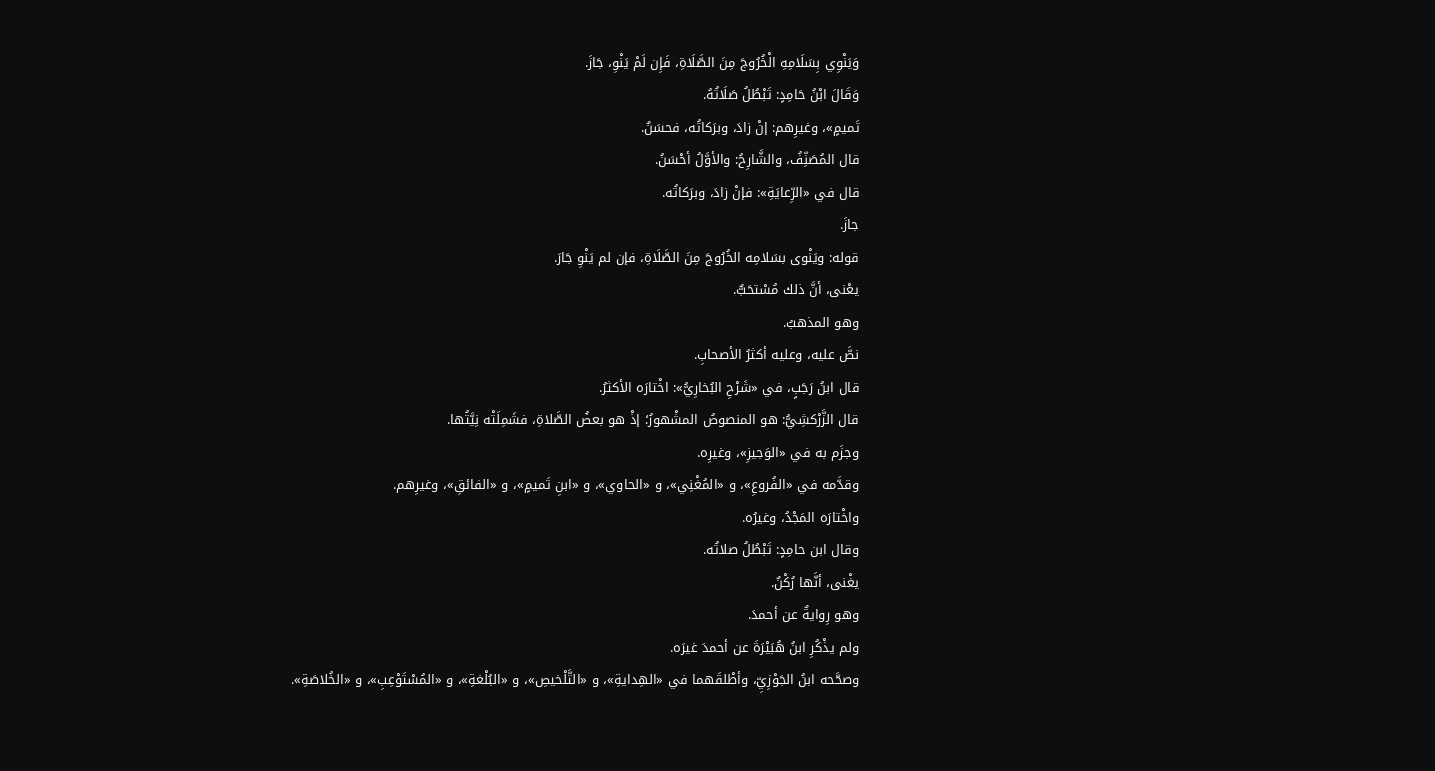وَيَنْوِي بِسَلَامِهِ الْخُرُوجَ مِنَ الصَّلَاةِ، فَإِن لَمْ يَنْوِ، جَازَ.
وَقَالَ ابْنُ حَامِدٍ: تَبْطُلُ صَلَاتُهُ.
تَميمٍ»، وغيرِهم: إنْ زادَ، وبرَكاتُه، فحسَنٌ.
قال المُصَنِّفُ، والشَّارِحُ: والأوَّلُ أحْسَنُ.
قال في «الرِّعايَةِ»: فإنْ زادَ، وبرَكاتُه.
جازَ.
قوله: ويَنْوى بسَلامِه الخُرُوجَ مِنَ الصَّلَاةِ، فإن لم يَنْوِ جَارَ.
يعْنى، أنَّ ذلك مُسْتحَبٌّ.
وهو المذهبُ.
نصَّ عليه، وعليه أكثرُ الأصحابِ.
قال ابنُ رَجَبٍ، في «شَرْحِ البُخارِيُّ»: اخْتارَه الأكثرُ.
قال الزَّرْكشِيُّ: هو المنصوصُ المشْهورُ؛ إذْ هو بعضُ الصَّلاةِ، فشَمِلَتْه نِيَّتُها.
وجزَم به في «الوَجيزِ»، وغيرِه.
وقدَّمه في «الفُروعِ»، و «المُغْنِي»، و «الحاوي»، و «ابنِ تَميمٍ»، و «الفائقِ»، وغيرِهم.
واخْتارَه المَجْدُ، وغيرُه.
وقال ابن حامِدٍ: تَبْطُلُ صلاتُه.
يغْنى، أنَّها رُكْنٌ.
وهو رِوايةٌ عن أحمدَ.
ولم يذْكُرِ ابنُ هُبَيْرَةَ عن أحمدَ غيرَه.
وصحَّحه ابنُ الجَوْزِيِّ، وأطْلقَهما في «الهِدايةِ»، و «التَّلْخيصِ»، و «البُلْغةِ»، و «المُسْتَوْعِبِ»، و «الخُلاصَةِ».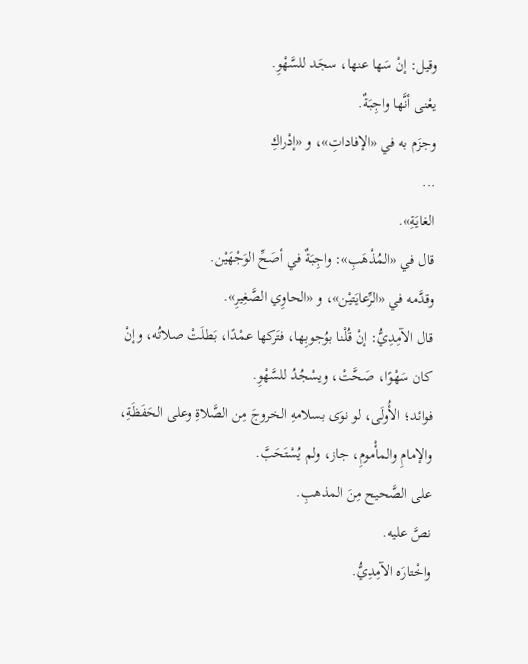وقيل: إنْ سَها عنها، سجَد للسَّهْوِ.
يعْنى أنَّها واجِبَةٌ.
وجزَم به في «الإفاداتِ»، و «إدْراكِ
...
الغايَةِ».
قال في «المُذْهَبِ»: واجِبَةٌ في أصَحِّ الوَجْهَيْن.
وقدَّمه في «الرِّعايَتيْن»، و «الحاوِي الصَّغِيرِ».
قال الآمِدِيُّ: إنْ قُلْنا بوُجوبِها، فتَركها عمْدًا، بَطلَتْ صلاتُه، وإنْ كان سَهْوًا، صَحَّتْ، ويسْجُدُ للسَّهْوِ.
فوائد؛ الأُولَى، لو نوَى بسلامهِ الخروجَ مِن الصَّلاةِ وعلى الحَفَظَةِ، والإمامِ والمأْمومِ، جاز، ولم يُسْتَحَبَّ.
على الصَّحيح مِنَ المذهبِ.
نصَّ عليه.
واخْتارَه الآمِدِيُّ.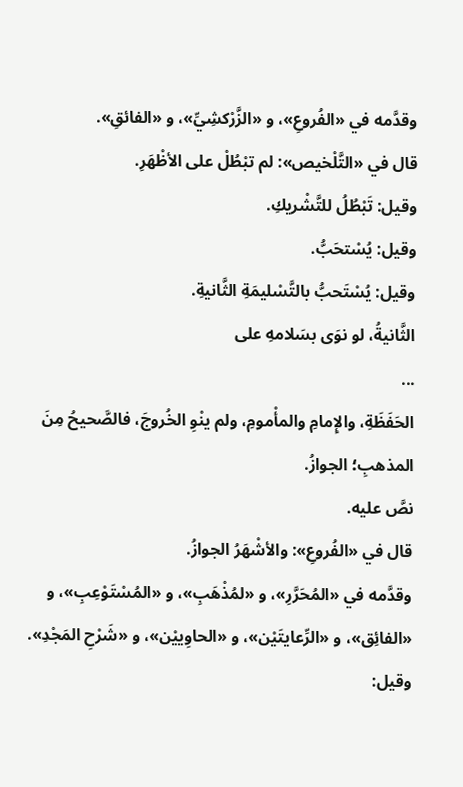وقدَّمه في «الفُروعِ»، و «الزَّرْكشِيِّ»، و «الفائقِ».
قال في «التَّلْخيص»: لم تبْطُلْ على الأظْهَرِ.
وقيل: تَبْطُلُ للتَّشْريكِ.
وقيل: يُسْتحَبُّ.
وقيل: يُسْتَحبُّ بالتَّسْليمَةِ الثَّانيةِ.
الثَّانيةُ، لو نوَى بسَلامهِ على
...
الحَفَظَةِ، والإِمامِ والمأْمومِ، ولم ينْوِ الخُروجَ، فالصَّحيحُ مِنَ المذهبِ؛ الجوازُ.
نصَّ عليه.
قال في «الفُروعِ»: والأشْهَرُ الجوازُ.
وقدَّمه في «المُحَرَّرِ»، و «لمُذْهَبِ»، و «المُسْتَوْعِبِ»، و «الفائِق»، و «الرِّعايتَيْن»، و «الحاوِييْن»، و «شَرْحِ المَجْدِ».
وقيل: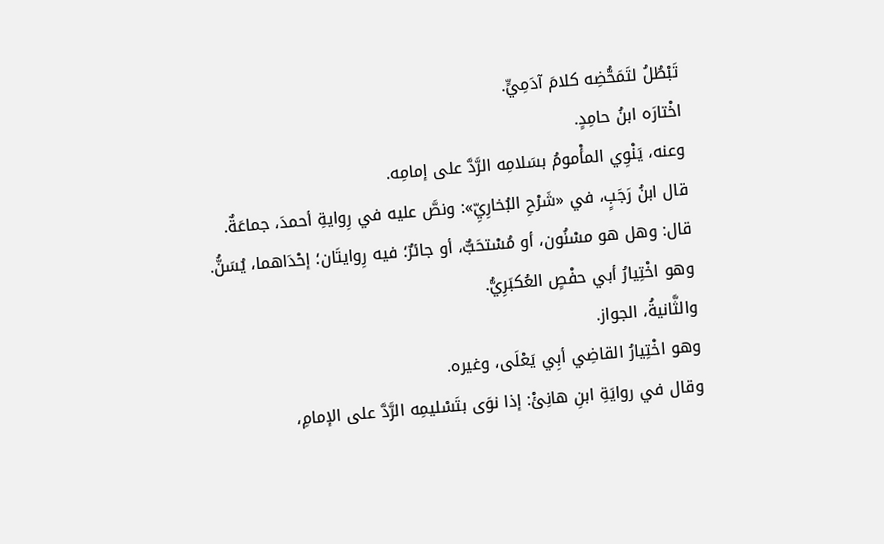تَبْطُلُ لتَمَحُّضِه كلامَ آدَمِيٍّ.
اخْتارَه ابنُ حامِدٍ.
وعنه، يَنْوِي المأْمومُ بسَلامِه الرَّدَّ على إمامِه.
قال ابنُ رَجَبٍ، في «شَرْحِ البُخارِيِّ»: ونصَّ عليه في رِوايةِ أحمدَ، جماعَةٌ.
قال: وهل هو مسْنُون، أو مُسْتحَبٌّ، أو جائرٌ؛ فيه رِوايتَان؛ إحْدَاهما، يُسَنُّ.
وهو اخْتِيارُ أبي حفْصٍ العُكبَرِيُّ.
والثَّانيةُ، الجواز.
وهو اخْتِيارُ القاضِي أبِي يَعْلَى، وغيره.
وقال في روايَةِ ابنِ هانِئْ: إذا نوَى بتَسْليمِه الرَّدَّ على الإمامِ،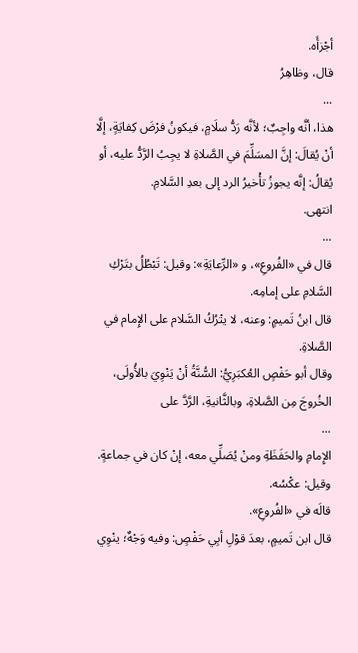أجْزأَه.
قال، وظاهِرُ
...
هذا، أنَّه واجِبٌ؛ لأنَّه رَدُّ سلَامٍ، فيكونُ فرْضَ كِفايَةٍ، إلَّا أنْ يُقالَ: إنَّ المسَلِّمَ في الصَّلاةِ لا يجِبُ الرَّدُّ عليه، أو يُقالُ: إنَّه يجوزُ تأْخيرُ الرد إلى بعدِ السَّلامِ.
انتهى.
...
قال في «الفُروعِ»، و «الرِّعايَةِ»: وقيل: تَبْطُلُ بتَرْكِ السَّلامِ على إمامِه.
قال ابنُ تَميمٍ: وعنه، لا يتْرُكُ السَّلام على الإِمام في الصَّلاةِ.
وقال أبو حَفْصٍ العُكبَرِيُّ: السُّنَّةُ أنْ يَنْوِيَ بالأُولَى، الخُروجَ مِن الصَّلاةِ، وبالثَّانيةِ، الرَّدَّ على
...
الإِمامِ والحَفَظَةِ ومنْ يُصَلِّي معه، إنْ كان في جماعةٍ.
وقيل: عكْسُه.
قالَه في «الفُروعِ».
قال ابن تَميمٍ، بعدَ قوْلِ أبِي حَفْصٍ: وفيه وَجْهٌ؛ ينْوِي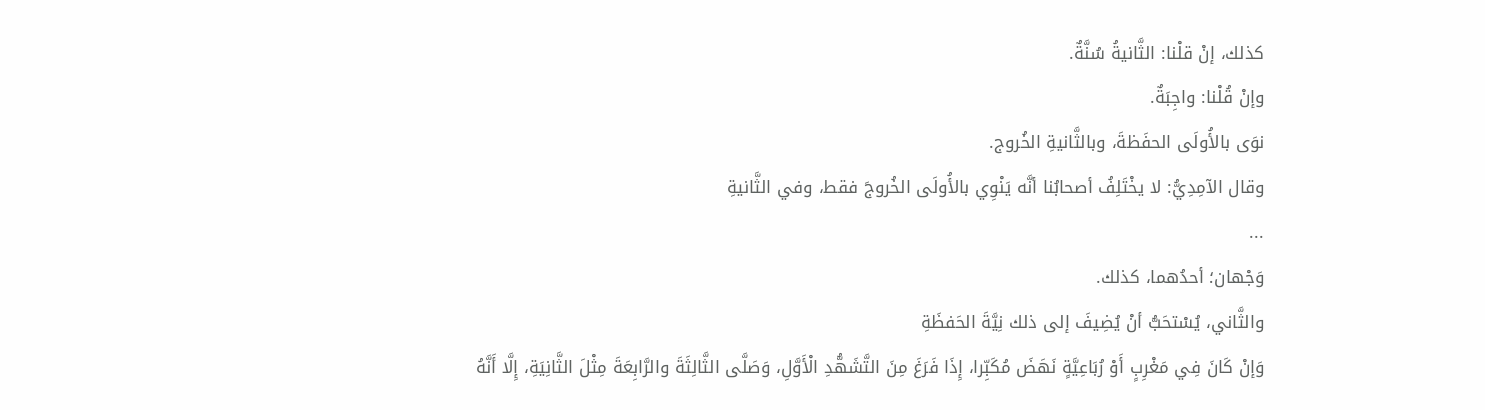كذلك، إنْ قلْنا: الثَّانيةُ سُنَّةٌ.
وإنْ قُلْنا: واجِبَةٌ.
نوَى بالأُولَى الحفَظةَ، وبالثَّانيةِ الخُروج.
وقال الآمِدِيُّ: لا يخْتَلِفُ أصحابُنا أنَّه يَنْوِي بالأُولَى الخُروجَ فقط، وفي الثَّانيةِ
...
وَجْهان؛ أحدُهما، كذلك.
والثَّاني، يُسْتحَبُّ أنْ يُضِيفَ إلى ذلك نِيَّةَ الحَفظَةِ
وَإنْ كَانَ فِي مَغْرِبٍ أَوْ رُبَاعِيَّةٍ نَهَضَ مُكَبِّرا، إِذَا فَرَغَ مِنَ التَّشَهُّدِ الْأَوَّلِ، وَصَلَّى الثَّالِثَةَ والرَّابِعَةَ مِثْلَ الثَّانِيَةِ، إِلَّا أَنَّهُ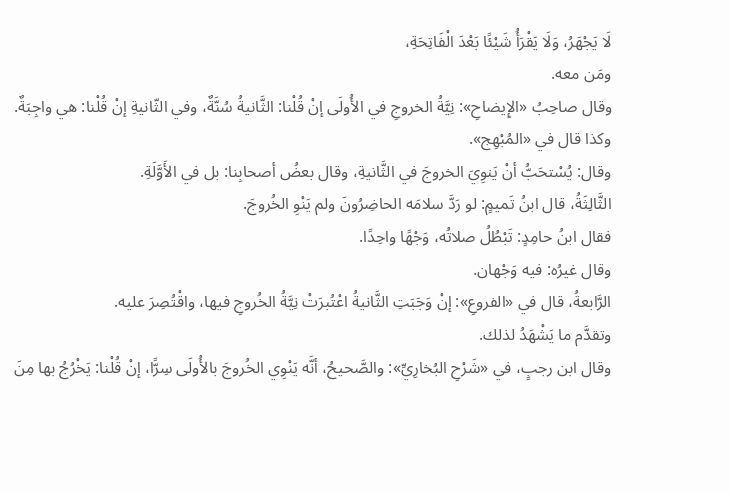لَا يَجْهَرُ، وَلَا يَقْرَأُ شَيْئًا بَعْدَ الْفَاتِحَةِ،
ومَن معه.
وقال صاحِبُ «الإِيضاحِ»: نِيَّةُ الخروجِ في الأُولَى إنْ قُلْنا: الثَّانيةُ سُنَّةٌ، وفي الثّانيةِ إنْ قُلْنا: هي واجِبَةٌ.
وكذا قال في «المُبْهِج».
وقال: يُسْتحَبُّ أنْ يَنوِيَ الخروجَ في الثَّانيةِ، وقال بعضُ أصحابِنا: بل في الأَوَّلَةِ.
الثَّالِثَةُ، قال ابنُ تَميمٍ: لو رَدَّ سلامَه الحاضِرُونَ ولم يَنْوِ الخُروجَ.
فقال ابنُ حامِدٍ: تَبْطُلُ صلاتُه، وَجْهًا واحِدًا.
وقال غيرُه: فيه وَجْهان.
الرَّابعةُ، قال في «الفروعِ»: إنْ وَجَبَتِ الثَّانيةُ اعْتُبرَتْ نِيَّةُ الخُروجِ فيها، واقْتُصِرَ عليه.
وتقدَّم ما يَشْهَدُ لذلك.
وقال ابن رجبٍ، في «شَرْحِ البُخارِيِّ»: والصَّحيحُ، أنَّه يَنْوِي الخُروجَ بالأُولَى سِرًّا، إنْ قُلْنا: يَخْرُجُ بها مِنَ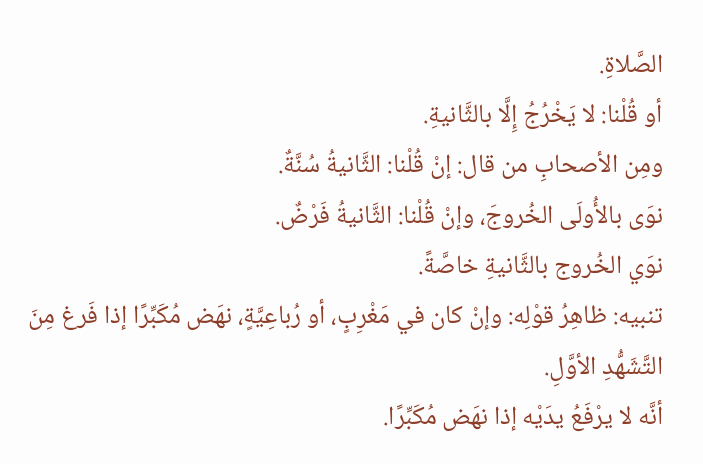الصَّلاةِ.
أو قُلْنا: لا يَخْرُجُ إِلَّا بالثَّانيةِ.
ومِن الأصحابِ من قال: إنْ قُلْنا: الثَّانيةُ سُنَّةٌ.
نوَى بالأُولَى الخُروجَ، وإنْ قُلْنا: الثَّانيةُ فَرْضٌ.
نوَي الخُروج بالثَّانيةِ خاصَّةً.
تنبيه: ظاهِرُ قوْلِه: وإنْ كان في مَغْرِبٍ، أو رُباعِيَّةٍ، نهَض مُكَبِّرًا إذا فَرغ مِنَ التَّشَهُّدِ الأوَّلِ.
أنَّه لا يرْفَعُ يدَيْه إذا نهَض مُكَبِّرًا.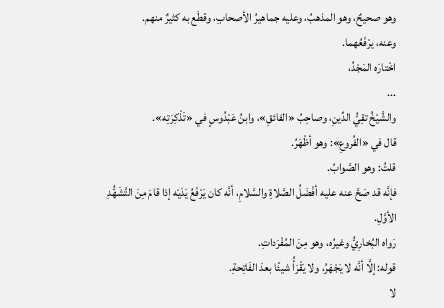وهو صحيحٌ، وهو المذهبُ، وعليه جماهيرُ الأصحابِ، وقطَع به كثيرٌ منهم.
وعنه، يرْفَعُهما.
اخْتارَه المَجْدُ،
...
والشَّيْخُ تقِيُّ الدِّينِ، وصاحِبُ «الفائقِ»، وابنُ عَبْدُوسٍ في «تَذْكِرَتِه».
قال في «الفُروعِ»: وهو أظْهَرُ.
قلتُ: وهو الصَّوابُ.
فإنَّه قد صَحَّ عنه عليه أفْضَلُ الصَّلاةِ والسَّلامِ، أنَّه كان يَرْفَعُ يَدَيْه إذا قامَ مِنَ التَّشَهُّدِ الأوَّلِ.
رَواه البُخارِيُّ وغيرُه، وهو مِنَ المُفْرَداتِ.
قوله: إلَّا أنَّه لا يَجْهَرُ، ولا يَقْرَأُ شيئًا بعدَ الفَاتِحةِ.
لا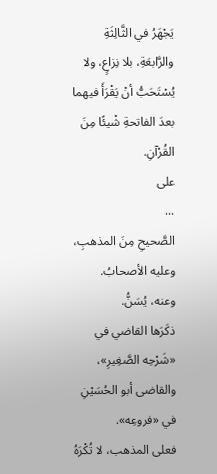يَجْهَرُ في الثَّالِثَةِ والرَّابعَةِ، بلا نِزاعٍ، ولا يُسْتَحَبُّ أنْ يَقْرَأَ فيهما بعدَ الفاتحةِ شْيئًا مِنَ القُرْآنِ.
على
...
الصَّحيحِ مِنَ المذهبِ، وعليه الأصحابُ.
وعنه، يُسَنُّ.
ذكَرَها القاضي في «شَرْحِه الصَّغِيرِ»، والقاضى أبو الحُسَيْنِ في «فروعِه».
فعلى المذهب، لا تُكْرَهُ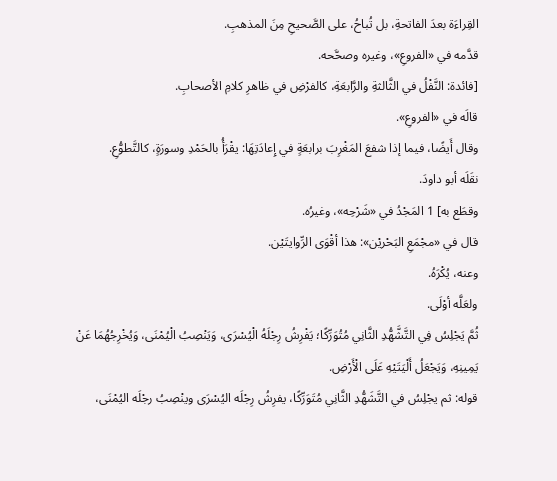القِراءَة بعدَ الفاتحةِ، بل تُباحُ، على الصَّحيحِ مِنَ المذهبِ.
قدَّمه في «الفروعِ»، وغيره وصحَّحه.
[فائدة: النَّفْلُ في الثَّالثةِ والرَّابعَةِ، كالفرْضِ في ظاهرِ كلامِ الأصحابِ.
قالَه في «الفروعِ».
وقال أَيضًا، فيما إذا شفعَ المَغْرِبَ برابعَةٍ في إِعادَتِهَا: يقْرَأُ بالحَمْدِ وسورَةٍ، كالتَّطوُّعِ.
نقَلَه أبو داودَ.
وقطَع به] 1 المَجْدُ في «شَرْحِه»، وغيرُه.
قال في «مجْمَعِ البَحْريْن»: هذا أقْوَى الرِّوايتَيْن.
وعنه، يُكْرَهُ.
ولعَلَّه أوْلَى.
ثُمَّ يَجْلِسُ فِي التَّشَّهُّدِ الثَّانِي مُتُوَرِّكًا؛ يَفْرِشُ رِجْلَهُ الْيُسْرَى، وَيَنْصِبُ الْيُمْنَى، وَيُخْرِجُهُمَا عَنْ يَمِينِهِ، وَيَجْعَلُ أَلْيَتَيْهِ عَلَى الْأَرْضِ.
قوله: ثم يجْلِسُ في التَّشَهُّدِ الثَّانِي مُتَوَرِّكًا، يفرِشُ رِجْلَه اليُسْرَى وينْصِبُ رجْلَه اليُمْنَى،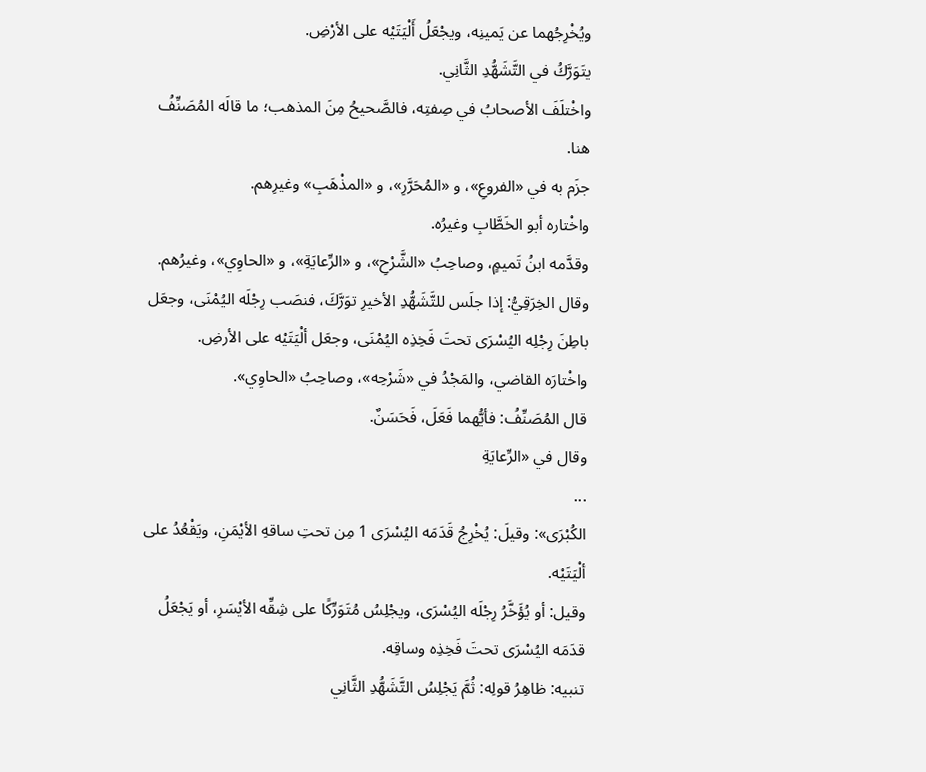ويُخْرِجُهما عن يَمينِه، ويجْعَلُ أَلْيَتَيْه على الأرْضِ.
يتَوَرَّكُ في التَّشَهُّدِ الثَّانِي.
واخْتلَفَ الأصحابُ في صِفتِه، فالصَّحيحُ مِنَ المذهب؛ ما قالَه المُصَنِّفُ هنا.
جزَم به في «الفروعِ»، و «المُحَرَّرِ»، و «المذْهَبِ» وغيرِهم.
واخْتاره أبو الخَطَّابِ وغيرُه.
وقدَّمه ابنُ تَميمٍ، وصاحِبُ «الشَّرْحِ»، و «الرِّعايَةِ»، و «الحاوِي»، وغيرُهم.
وقال الخِرَقِيُّ: إذا جلَس للتَّشَهُّدِ الأخيرِ توَرَّكَ، فنصَب رِجْلَه اليُمْنَى، وجعَل باطِنَ رِجْلِه اليُسْرَى تحتَ فَخِذِه اليُمْنَى، وجعَل ألْيَتَيْه على الأرضِ.
واخْتارَه القاضي، والمَجْدُ في «شَرْحِه»، وصاحِبُ «الحاوِي».
قال المُصَنِّفُ: فأيُّهما فَعَلَ، فَحَسَنٌ.
وقال في «الرِّعايَةِ
...
الكُبْرَى»: وقيلَ: يُخْرِجُ قَدَمَه اليُسْرَى 1 مِن تحتِ ساقهِ الأيْمَنِ، ويَقْعُدُ على ألْيَتَيْه.
وقيل: أو يُؤَخَّرُ رِجْلَه اليُسْرَى، ويجْلِسُ مُتَوَرِّكًا على شِقِّه الأيْسَرِ، أو يَجْعَلُ قدَمَه اليُسْرَى تحتَ فَخِذِه وساقِه.
تنبيه: ظاهِرُ قولِه: ثُمَّ يَجْلِسُ التَّشَهُّدِ الثَّانِي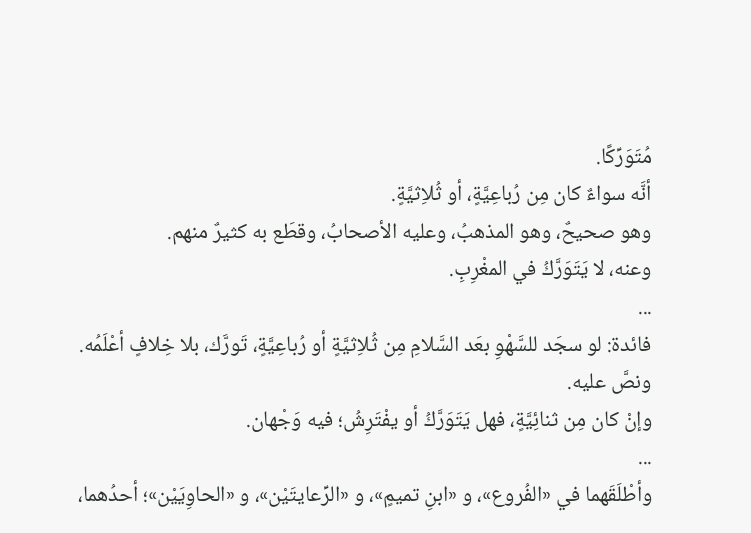مُتَوَرِّكًا.
أنَّه سواءٌ كان مِن رُباعِيَّةٍ، أو ثُلاِثيَّةٍ.
وهو صحيحٌ، وهو المذهبُ، وعليه الأصحابُ، وقطَع به كثيرٌ منهم.
وعنه، لا يَتَوَرَّكُ في المغْرِبِ.
...
فائدة: لو سجَد للسَّهْوِ بعَد السَّلامِ مِن ثُلاِثيَّةٍ أو رُباعِيَّةٍ، تَورَّك، بلا خِلافٍ أعْلَمُه.
ونصَّ عليه.
وإنْ كان مِن ثنائِيَّةٍ، فهل يَتَوَرَّكُ أو يفْتَرِشُ؛ فيه وَجْهان.
...
وأطْلَقَهما في «الفُروع»، و «ابنِ تميمٍ»، و «الرِّعايتَيْن»، و «الحاوِيَيْن»؛ أحدُهما،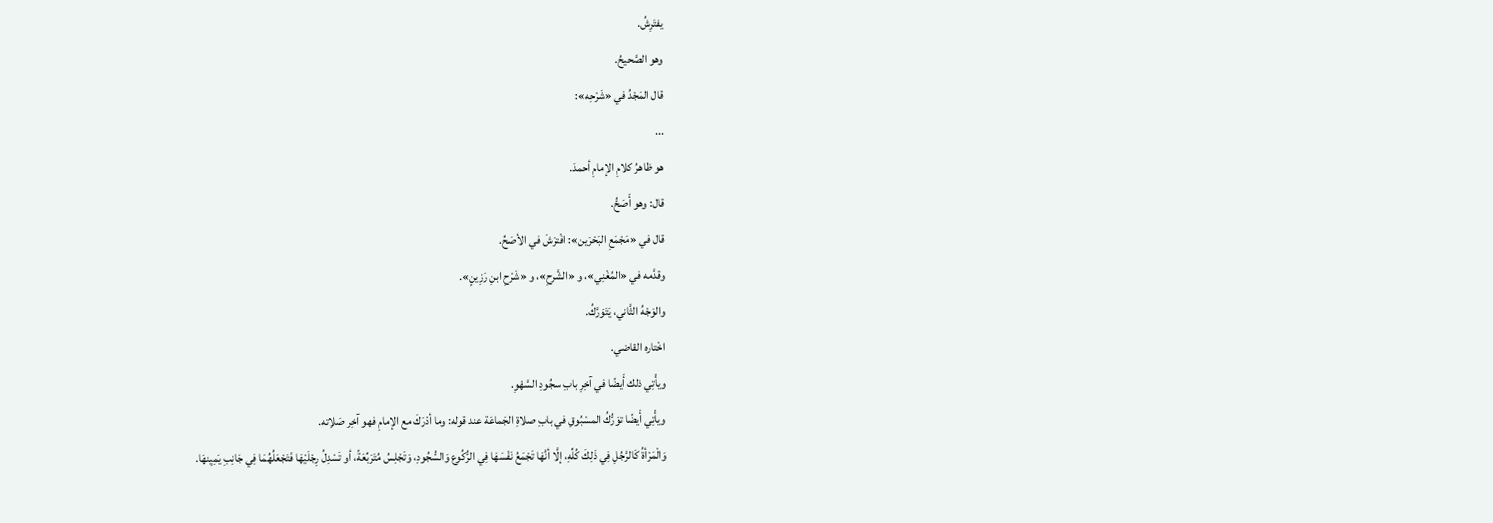يفتَرِشُ.
وهو الصَّحيحُ.
قال المَجْدُ في «شَرْحِه»:
...
هو ظاهرُ كلامِ الإمامِ أحمدَ.
قال: وهو أَصَحُّ.
قال في «مَجْمَعِ البَحْرَين»: افْترَشَ في الأصَحِّ.
وقدَّمه في «المُغْنِي»، و «الشَّرحِ»، و «شَرْحِ ابنِ رَزِينٍ».
والوَجْهُ الثَّاني، يَتَوَرَّكُ.
اخْتاره القاضي.
ويأْتِي ذلك أَيضًا في آخِرِ بابِ سجُودِ السَّهْوِ.
ويأْتِي أَيضًا توَرُّكُ المسْبُوقِ في بابِ صلاةِ الجَماعَة عند قوله: وما أدْرَكَ مع الإمامِ فهو آخِر صَلاِته.
وَالْمَرْأةُ كَالرَّجُلِ فِي ذَلِكَ كُلِّهِ، إلَّا أنَّهَا تَجْمَعُ نَفْسَهَا فِي الرُّكُوع وَالسُّجُودِ، وَتَجْلِسُ مُتَرَبِّعَةً، أو تَسْدِلُ رِجْلَيْهَا فَتَجْعَلُهُمَا فِي جَانِبِ يَمِيِنهَا.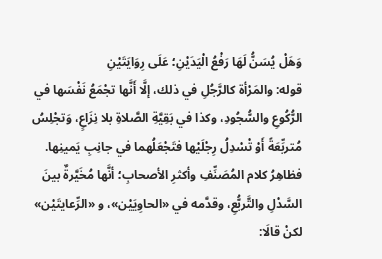وَهَلْ يُسَنُّ لَهَا رَفْعُ الْيَدَيْنِ؛ عَلَى رِوَايَتَيْنِ
قوله: والمَرْأة كالرَّجُلِ في ذلك، إلَّا أَنَّها تجْمَعُ نَفْسَها في الرُّكُوعِ والسُّجُودِ، وكذا في بَقِيَّةِ الصَّلاةِ بلا نِزَاعٍ، وَتجْلِسُ مُتربِّعَةً أَوْ تْسْدِلُ رِجْلَيْها فتَجْعَلُهما في جانِبِ يَمينِها.
فظاهِرُ كلام المُصَنِّفِ وأكثرِ الأصحابِ؛ أنَّها مُخَيَّرةٌ بينَ السَّدْلِ والتَّربُّعِ، وقدَّمه في «الحاوِيَيْن»، و «الرِّعايتَيْن» لكنْ قالَا: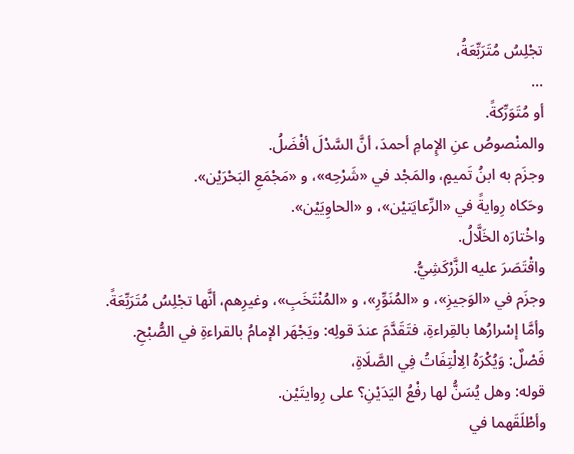تجْلِسُ مُتَرَبِّعَةُ،
...
أو مُتَوَرِّكةً.
والمنْصوصُ عنِ الإِمامِ أحمدَ، أنَّ السَّدْلَ أفْضَلُ.
وجزَم به ابنُ تَميمٍ، والمَجْد في «شَرْحِه»، و «مَجْمَعِ البَحْرَيْن».
وحَكاه رِوايةً في «الرِّعايَتيْن»، و «الحاوِيَيْن».
واخْتارَه الخَلَّالُ.
واقْتَصَرَ عليه الزَّرْكَشِيُّ.
وجزَم في «الوَجيزِ»، و «المُنَوِّرِ»، و «المُنْتَخَبِ»، وغيرِهم، أنَّها تجْلِسُ مُتَرَبِّعَةً.
وأمَّا إسْرارُها بالقِراءةِ، فتَقَدَّمَ عندَ قولِه: ويَجْهَر الإمامُ بالقراءةِ في الصُّبْحِ.
فَصْلٌ: وَيُكْرَهُ الِالْتِفَاتُ فِي الصَّلَاةِ،
قوله: وهل يُسَنُّ لها رفْعُ اليَدَيْنِ؟ على رِوايتَيْن.
وأطْلَقَهما في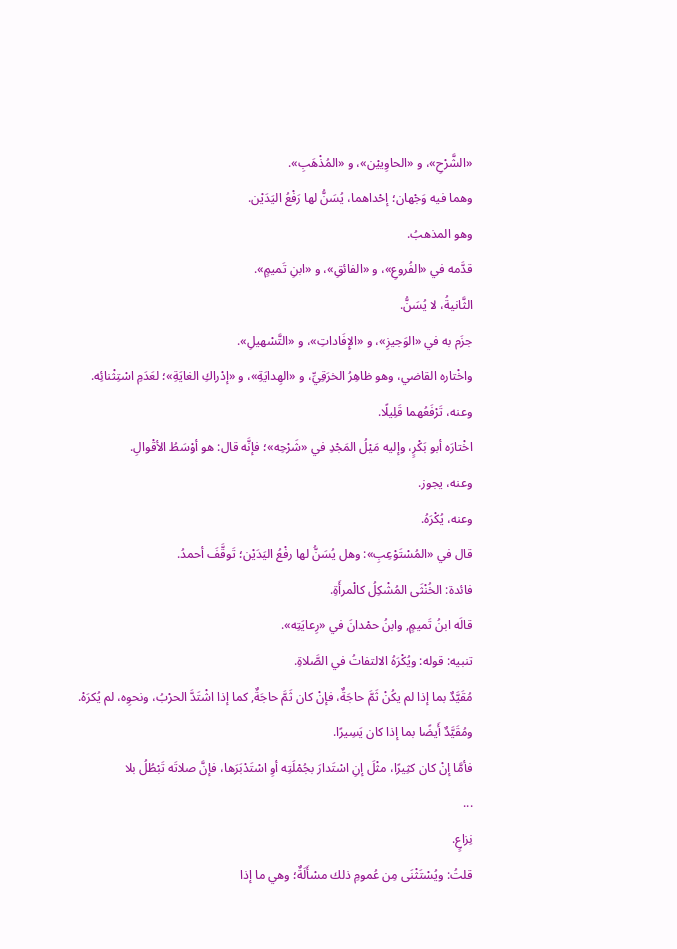«الشَّرْحِ»، و «الحاوِييْن»، و «المُذْهَبِ».
وهما فيه وَجْهان؛ إحْداهما، يُسَنُّ لها رَفْعُ اليَدَيْن.
وهو المذهبُ.
قدَّمه في «الفُروعِ»، و «الفائقِ»، و «ابنِ تَميمٍ».
الثَّانيةُ، لا يُسَنُّ.
جزَم به في «الوَجيزِ»، و «الإِفَاداتِ»، و «التَّسْهيلِ».
واخْتاره القاضي، وهو ظاهِرُ الخرَقِيِّ، و «الهِدايَةِ»، و «إدْراكِ الغايَةِ»؛ لعَدَمِ اسْتِثْنائِه.
وعنه، تَرْفَعُهما قَلِيلًا.
اخْتارَه أبو بَكْرٍ، وإليه مَيْلُ المَجْدِ في «شَرْحِه»؛ فإنَّه قال: هو أوْسَطُ الأقْوالِ.
وعنه، يجوز.
وعنه، يُكْرَهُ.
قال في «المُسْتَوْعِبِ»: وهل يُسَنُّ لها رفْعُ اليَدَيْن؛ تَوقَّفَ أحمدُ.
فائدة: الخُنْثَى المُشْكِلُ كالْمرأَةِ.
قالَه ابنُ تَميمٍ, وابنُ حمْدانَ في «رِعايَتِه».
تنبيه: قوله: ويُكْرَهُ الالتفاتُ في الصَّلاةِ.
مُقَيَّدٌ بما إذا لم يكُنْ ثَمَّ حاجَةٌ، فإنْ كان ثَمَّ حاجَةٌ, كما إذا اشْتَدَّ الحرْبُ، ونحوِه، لم يُكرَهْ.
ومُقَيَّدٌ أَيضًا بما إذا كان يَسِيرًا.
فأمَّا إنْ كان كثِيرًا، مثْلَ إنِ اسْتَدارَ بجُمْلَتِه أوِ اسْتَدْبَرَها، فإنَّ صلاتَه تَبْطُلُ بلا
...
نِزاعٍ.
قلتُ: ويُسْتَثْنَى مِن عُمومِ ذلك مسْأَلَةٌ؛ وهي ما إذا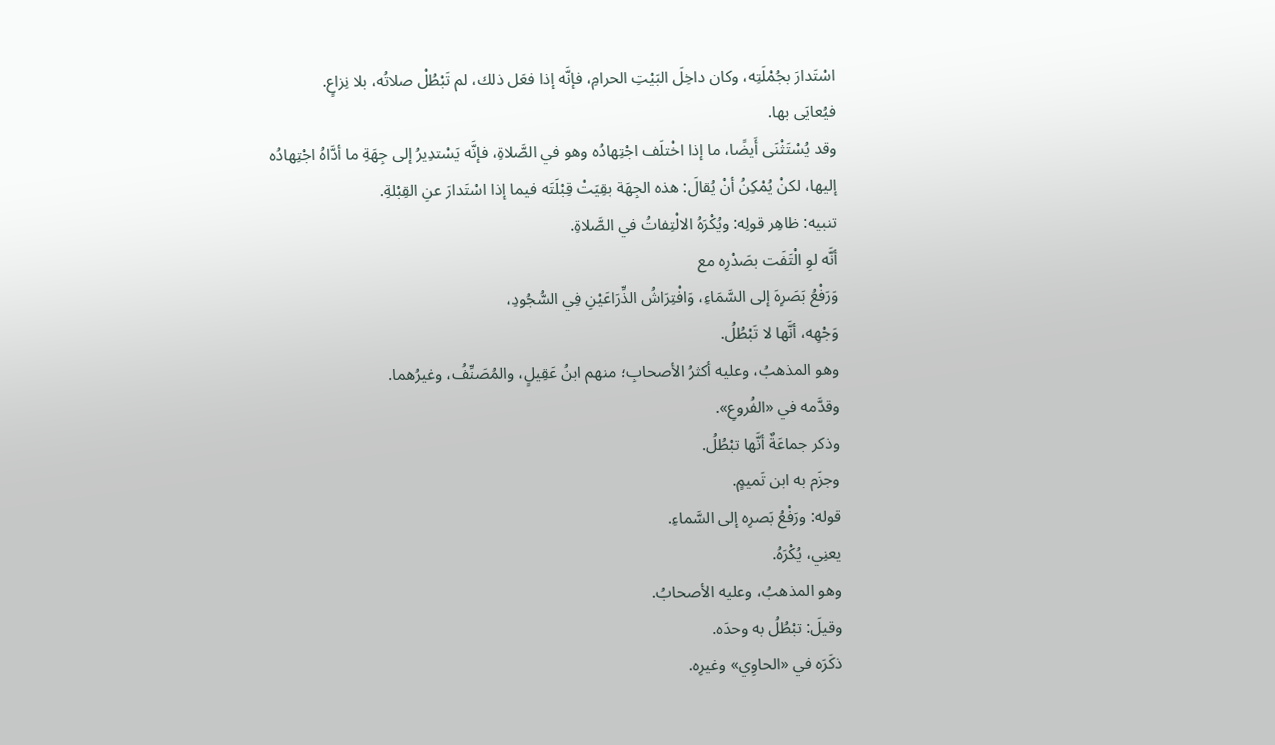اسْتَدارَ بجُمْلَتِه، وكان داخِلَ البَيْتِ الحرامِ، فإنَّه إذا فعَل ذلك، لم تَبْطُلْ صلاتُه، بلا نِزاعٍ.
فيُعايَى بها.
وقد يُسْتَثْنَى أَيضًا، ما إذا اخْتلَف اجْتِهادُه وهو في الصَّلاةِ، فإنَّه يَسْتدِيرُ إلى جِهَةِ ما أدَّاهُ اجْتِهادُه إليها، لكنْ يُمْكِنُ أنْ يُقالَ: هذه الجِهَة بقِيَتْ قِبْلَتَه فيما إذا اسْتَدارَ عنِ القِبْلةِ.
تنبيه: ظاهِر قولِه: ويُكْرَهُ الالْتِفاتُ في الصَّلاةِ.
أنَّه لوِ الْتَفَت بصَدْرِه مع
وَرَفْعُ بَصَرِهَ إلى السَّمَاءِ، وَافْتِرَاشُ الذِّرَاعَيْنِ فِي السُّجُودِ،
وَجْهِه، أنَّها لا تَبْطُلُ.
وهو المذهبُ، وعليه أكثرُ الأصحابِ؛ منهم ابنُ عَقِيلٍ، والمُصَنِّفُ، وغيرُهما.
وقدَّمه في «الفُروعِ».
وذكر جماعَةٌ أنَّها تبْطُلُ.
وجزَم به ابن تَميمٍ.
قوله: ورَفْعُ بَصرِه إلى السَّماءِ.
يعنِي، يُكْرَهُ.
وهو المذهبُ، وعليه الأصحابُ.
وقيلَ: تبْطُلُ به وحدَه.
ذكَرَه في «الحاوِي» وغيرِه.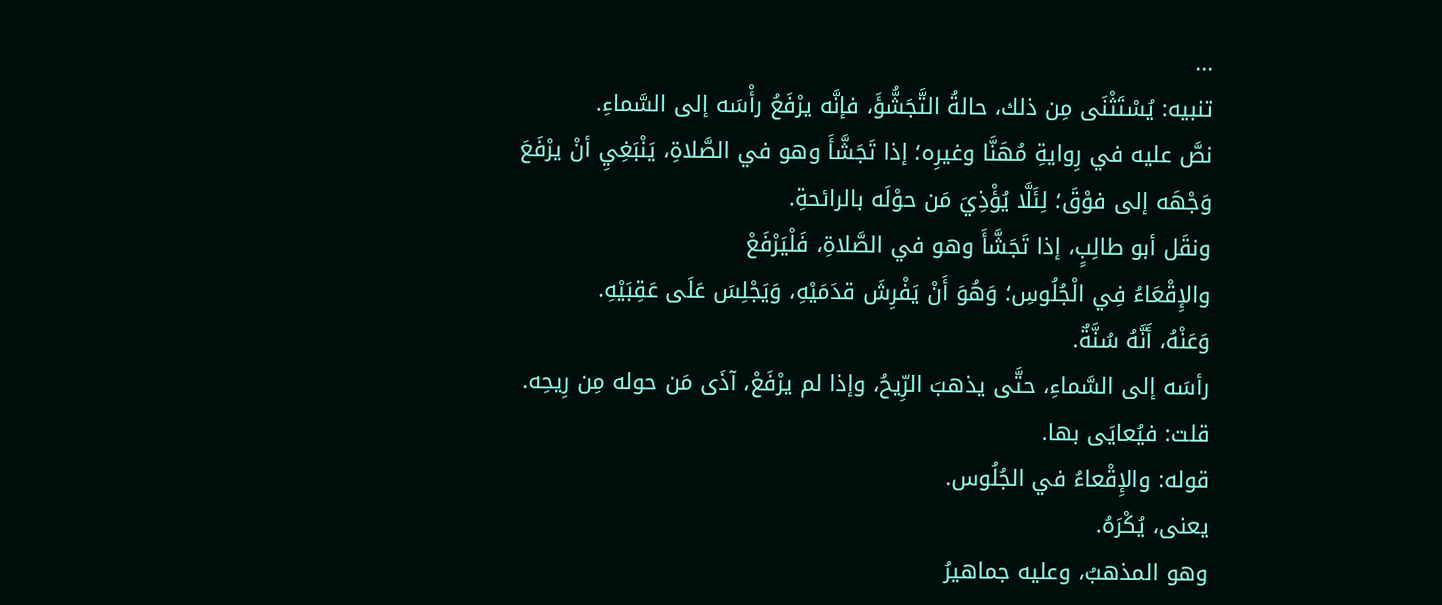...
تنبيه: يُسْتَثْنَى مِن ذلك، حالةُ التَّجَشُّؤَ، فإنَّه يرْفَعُ رأْسَه إلى السَّماءِ.
نصَّ عليه في رِوايةِ مُهَنَّا وغيرِه؛ إذا تَجَشَّأَ وهو في الصَّلاةِ، يَنْبَغِيِ أنْ يرْفَعَ وَجْهَه إلى فوْقَ؛ لِئَلَّا يُؤْذِيَ مَن حوْلَه بالرائحةِ.
ونقَل أبو طالِبٍ، إذا تَجَشَّأَ وهو في الصَّلاةِ، فَلْيَرْفَعْ
والإِقْعَاءُ فِي الْجُلُوسِ؛ وَهُوَ أَنْ يَفْرِشَ قدَمَيْهِ، وَيَجْلِسَ عَلَى عَقِبَيْهِ.
وَعَنْهُ، أَنَّهُ سُنَّةٌ.
رأسَه إلى السَّماءِ، حتَّى يذهبَ الرِّيحُ، وإذا لم يرْفَعْ، آذَى مَن حوله مِن رِيحِه.
قلت: فيُعايَى بها.
قوله: والإِقْعاءُ في الجُلُوس.
يعنى، يُكْرَهُ.
وهو المذهبُ، وعليه جماهيرُ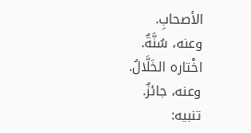الأصحابِ.
وعنه، سُنَّةٌ.
اخْتاره الخَلَّالُ.
وعنه، جائزٌ.
تنبيه: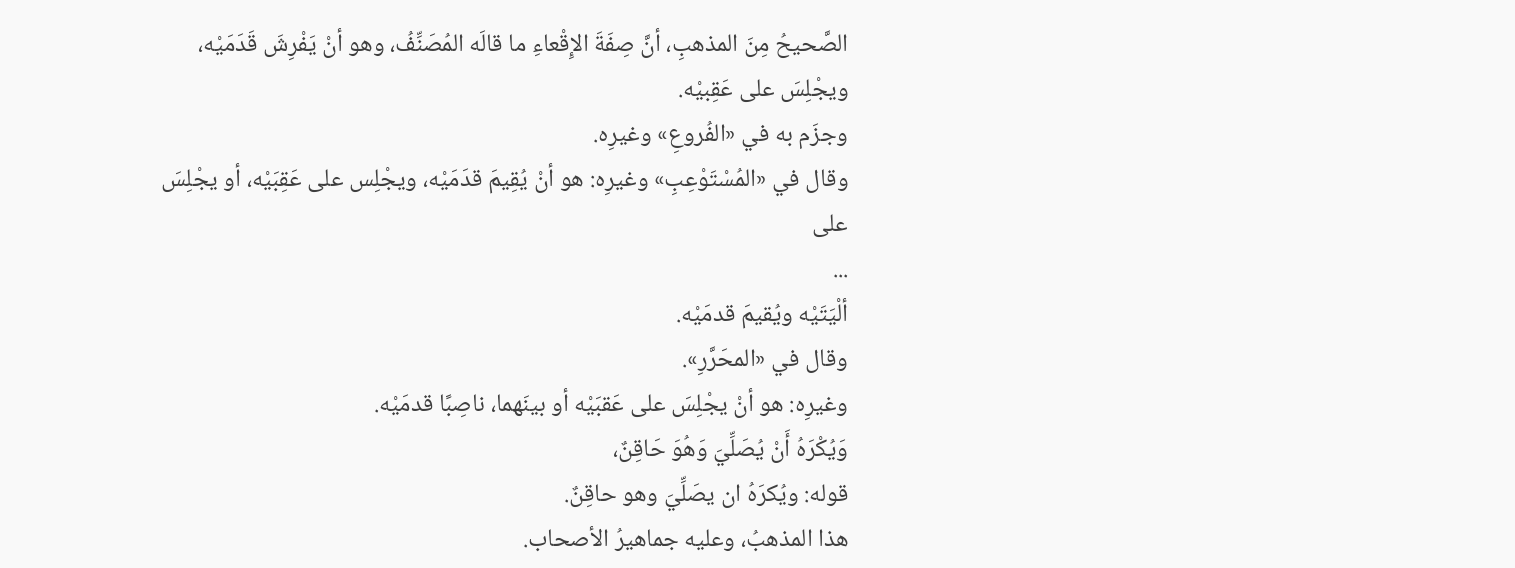الصَّحيحُ مِنَ المذهبِ، أنَّ صِفَةَ الإِقْعاءِ ما قالَه المُصَنِّفُ، وهو أنْ يَفْرِشَ قَدَمَيْه، ويجْلِسَ على عَقِبيْه.
وجزَم به في «الفُروعِ» وغيرِه.
وقال في «المُسْتَوْعِبِ» وغيرِه: هو أنْ يُقِيمَ قدَمَيْه، ويجْلِس على عَقِبَيْه، أو يجْلِسَ على
...
ألْيَتَيْه ويُقيمَ قدمَيْه.
وقال في «المحَرَّرِ».
وغيرِه: هو أنْ يجْلِسَ على عَقبَيْه أو بينَهما، ناصِبًا قدمَيْه.
وَيُكْرَهُ أَنْ يُصَلِّيَ وَهُوَ حَاقِنٌ،
قوله: ويُكرَهُ ان يصَلِّيَ وهو حاقِنٌ.
هذا المذهبُ، وعليه جماهيرُ الأصحاب.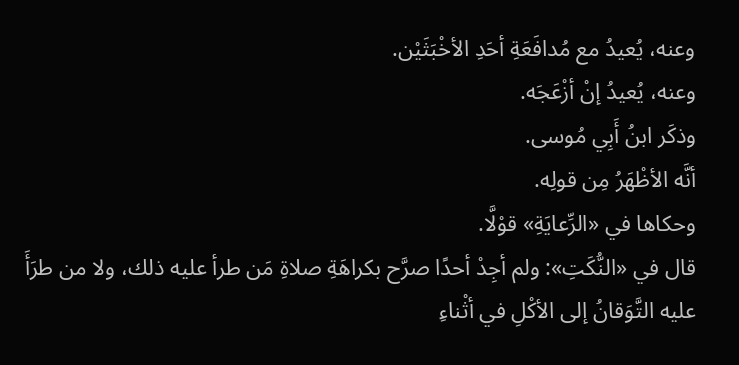وعنه، يُعيدُ مع مُدافَعَةِ أحَدِ الأخْبَثَيْن.
وعنه، يُعيدُ إنْ أزْعَجَه.
وذكَر ابنُ أَبِي مُوسى.
أنَّه الأظْهَرُ مِن قولِه.
وحكاها في «الرِّعايَةِ» قوْلَّا.
قال في «النُّكَتِ»: ولم أجِدْ أحدًا صرَّح بكراهَةِ صلاةِ مَن طرأ عليه ذلك، ولا من طرَأَ عليه التَّوَقانُ إلى الأكْلِ في أثْناءِ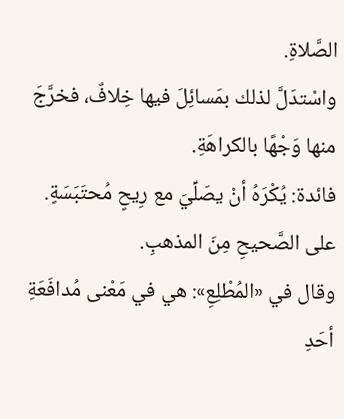الصَّلاةِ.
واسْتدَلَّ لذلك بمَسائِلَ فيها خِلافٌ، فخرَّجَ منها وَجْهًا بالكراهَةِ.
فائدة: يُكْرَهُ أنْ يصَلِّيَ مع رِيحٍ مُحتَبَسَةٍ.
على الصَّحيحِ مِنَ المذهبِ.
وقال في «المُطْلِعِ»: هي في مَعْنى مُدافَعَةِ أحَدِ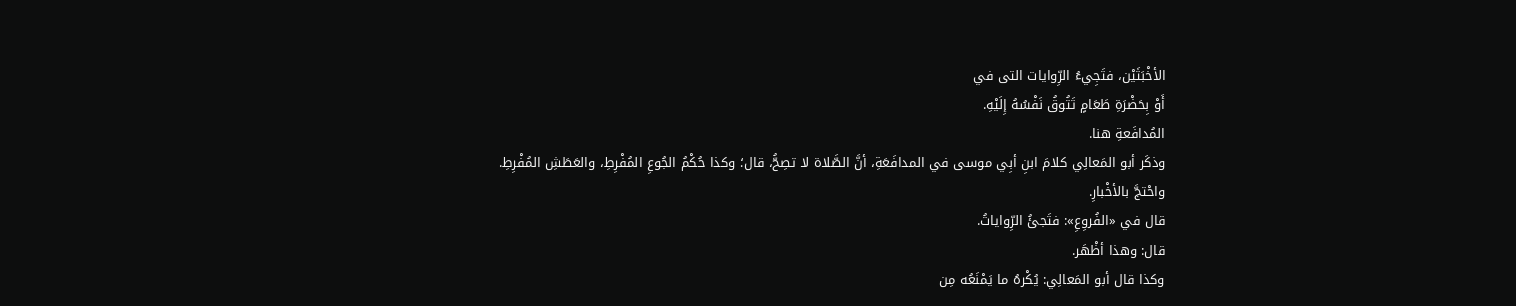الأخْبَثَيْن، فتَجِيءُ الرِّوايات التى في
أَوْ بِحَضْرَةِ طَعَامٍ تَتُوقُ نَفْسُهُ إِلَيْهِ.
المُدافَعةِ هنا.
وذكَر أبو المَعالِي كلامَ ابنِ أبِي موسى في المدافَعَةِ، أنَّ الصَّلاة لا تصِحُّ، قال؛ وكذا حُكْمُ الجُوعِ المُفْرِطِ، والعَطَشِ المُفْرِطِ.
واحْتجَّ بالأخْبارِ.
قال في «الفُروِعِ»: فتَجئُ الرِّواياتُ.
قال: وهذا أظْهَر.
وكذا قال أبو المَعالِي: يُكْرهُ ما يَمْنَعُه مِن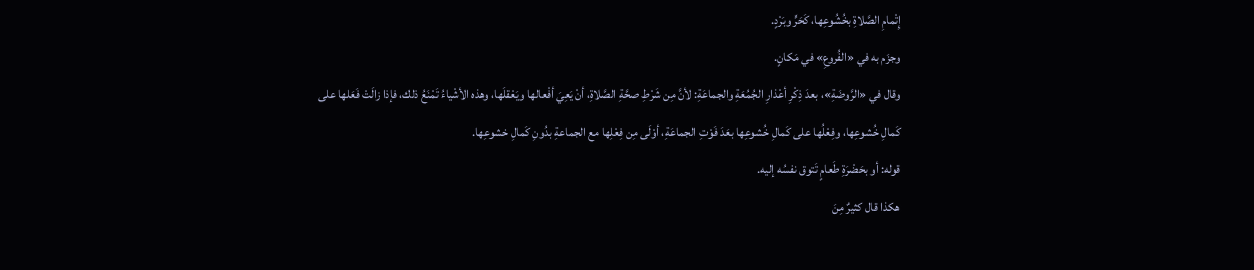إِتْمامِ الصَّلاةِ بخُشُوعِها، كَحَرٍّ وبَرْدٍ.
وجزَم به في «الفُروعِ» في مَكانٍ.
وقال في «الرَّوضَةِ»، بعدَ ذِكْرِ أعْذارِ الجُمُعَةِ والجماعَةِ: لأنَّ مِن شَرْطِ صحَّةِ الصَّلاةِ، أنْ يَعِيَ أفْعالها ويَعْقلَها، وهذه الأشْياءُ تَمْنَعُ ذلك، فإذا زالَتْ فَعَلها على كَمالِ خُشوعِها، وفِعْلُها على كَمالِ خُشوعِها بعَدَ فَوْتِ الجماعَةِ، أوْلَى مِن فِعْلِها مع الجماعةِ بدُونِ كَمالِ خشوعِها.
قوله: أو بحَضْرَةِ طَعامٍ تَتوق نفسُه إليه.
هكذا قال كثيرٌ مِنَ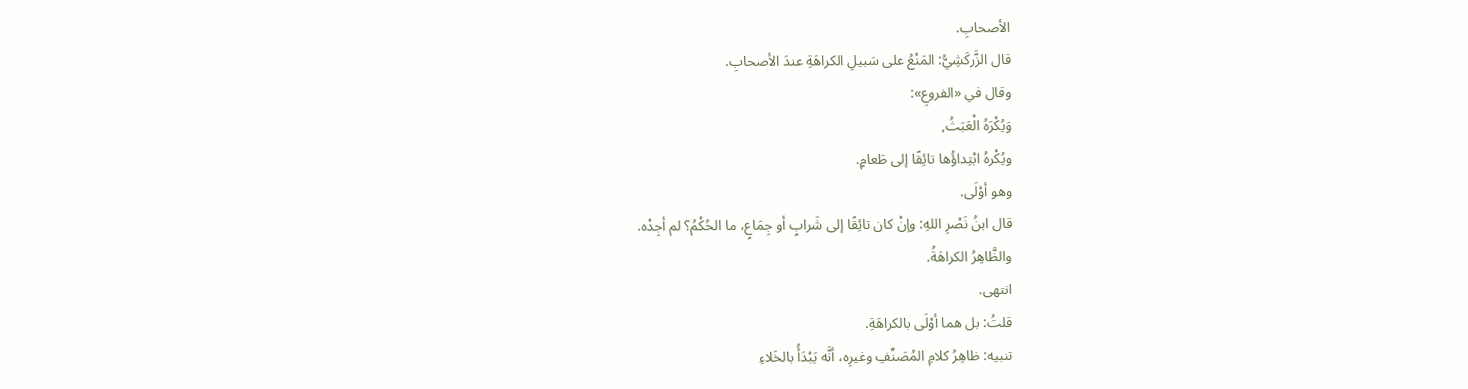الأصحابِ.
قال الزَّركَشِيُّ: المَنْعُ على سَبيلِ الكراهَةِ عندَ الأصحابِ.
وقال في «الفروعِ»:
وَيُكْرَهُ الْعَبَثُ,
ويُكْرهُ ابْتِداؤُها تائِقًا إلى طَعامٍ.
وهو أوْلَى.
قال ابنُ نَصْرِ اللهِ: وإنْ كان تائِقًا إلى شَرابٍ أو جِمَاعٍ، ما الحُكْمُ؟ لم أجِدْه.
والظَّاهِرُ الكراهَةُ.
انتهى.
قلتُ: بل هما أوْلَى بالكراهَةِ.
تنبيه: ظاهِرُ كلامِ المُصَنِّفِ وغيرِه، أنَّه يَبْدَأُ بالخَلاءِ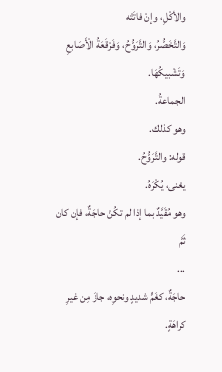والأكْلِ، وإنْ فاتَتْه
وَالتَّخَصُّرُ، وَالتَّرَوُّحُ، وَفَرْقَعَةُ الْأَصَابعِ وَتَشْبيكُهَا.
الجماعةُ.
وهو كذلك.
قوله: والتَّرَوُّحُ.
يعْنى، يُكْرَهُ.
وهو مُقَيَّدٌ بما إذا لم تكُنْ حاجَةٌ، فإن كان ثَمَّ
...
حاجَةٌ، كغَمٍّ شديدٍ ونحوِه، جازَ مِن غيرِ كراهَةٍ.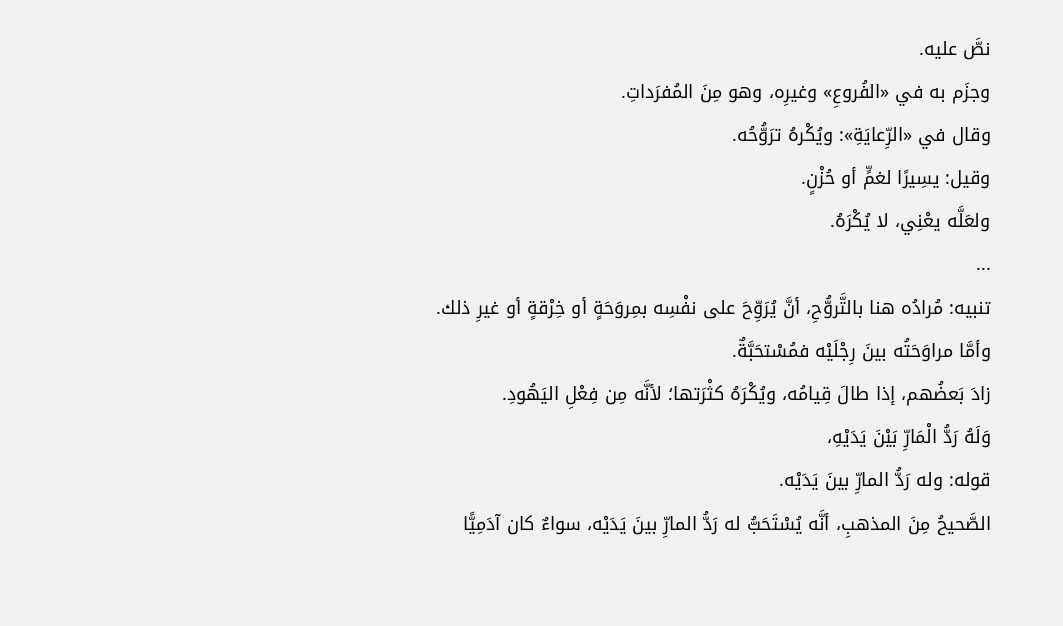نصَّ عليه.
وجزَم به في «الفُروعِ» وغيرِه، وهو مِنَ المُفرَداتِ.
وقال في «الرِّعايَةِ»: ويُكْرهُ ترَوُّحُه.
وقيل: يسِيرًا لغمٍّ أو حُزْنٍ.
ولعَلَّه يعْنِي، لا يُكْرَهُ.
...
تنبيه: مُرادُه هنا بالتَّروُّحِ، أنَّ يُرَوِّحَ على نفْسِه بمِروَحَةٍ أو خِرْقةٍ أو غيرِ ذلك.
وأمَّا مراوَحَتُه بينَ رِجْلَيْه فمُسْتحَبَّةٌ.
زادَ بَعضُهم، إذا طالَ قِيامُه، ويُكْرَهُ كثْرَتها؛ لأنَّه مِن فِعْلِ اليَهُودِ.
وَلَهُ رَدُّ الْمَارِّ بَيْنَ يَدَيْهِ،
قوله: وله رَدُّ المارِّ بينَ يَدَيْه.
الصَّحيحُ مِنَ المذهبِ، أنَّه يُسْتَحَبُّ له رَدُّ المارِّ بينَ يَدَيْه، سواءٌ كان آدَمِيًّا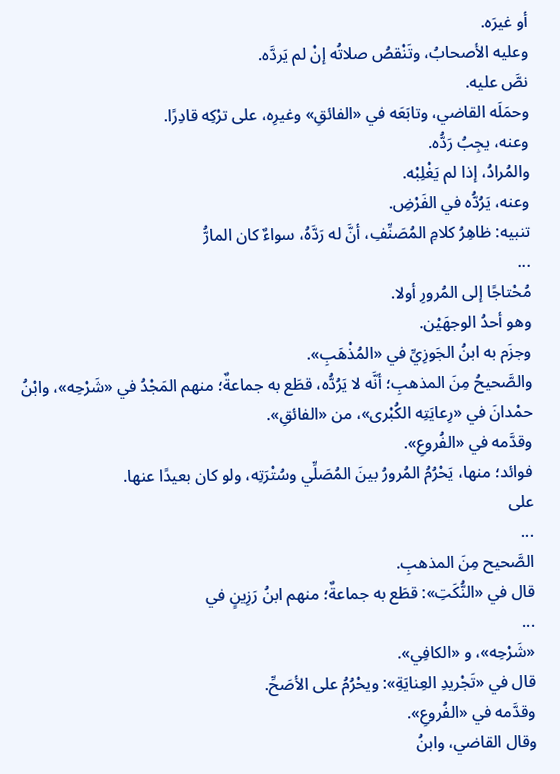أو غيرَه.
وعليه الأصحابُ، وتَنْقصُ صلاتُه إنْ لم يَردَّه.
نصَّ عليه.
وحمَلَه القاضي، وتابَعَه في «الفائقِ» وغيرِه، على ترْكِه قادِرًا.
وعنه، يجِبُ رَدُّه.
والمُرادُ، إذا لم يَغْلِبْه.
وعنه، يَرُدُّه في الفَرْضِ.
تنبيه: ظاهِرُ كلامِ المُصَنِّفِ، أنَّ له رَدَّهُ، سواءٌ كان المارُّ
...
مُحْتاجًا إلى المُرورِ أولا.
وهو أحدُ الوجهَيْن.
وجزَم به ابنُ الجَوزِيِّ في «المُذْهَبِ».
والصَّحيحُ مِنَ المذهبِ؛ أنَّه لا يَرُدُّه، قطَع به جماعةٌ؛ منهم المَجْدُ في «شَرْحِه»، وابْنُ حمْدانَ في «رِعايَتِه الكُبْرى»، من «الفائقِ».
وقدَّمه في «الفُروعِ».
فوائد؛ منها، يَحْرُمُ المُرورُ بينَ المُصَلِّي وسُتْرَتِه، ولو كان بعيدًا عنها.
على
...
الصَّحيح مِنَ المذهبِ.
قال في «النُّكَتِ»: قطَع به جماعةٌ؛ منهم ابنُ رَزِينٍ في
...
«شَرْحِه»، و «الكافِي».
قال في «تَجْريدِ العِنايَةِ»: ويحْرُمُ على الأصَحِّ.
وقدَّمه في «الفُروعِ».
وقال القاضي، وابنُ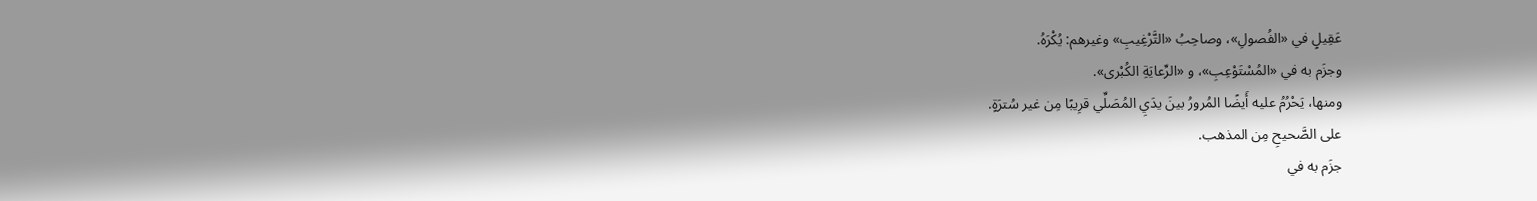عَقِيلٍ في «الفُصولِ»، وصاحِبُ «التَّرْغِيبِ» وغيرهم: يُكْرَهُ.
وجزَم به في «المُسْتَوْعِبِ»، و «الرِّعايَةِ الكُبْرى».
ومنها، يَحْرُمُ عليه أَيضًا المُرورُ بينَ يدَيِ المُصَلِّي قرِيبًا مِن غير سُترَةٍ.
على الصَّحيحِ مِن المذهب.
جزَم به في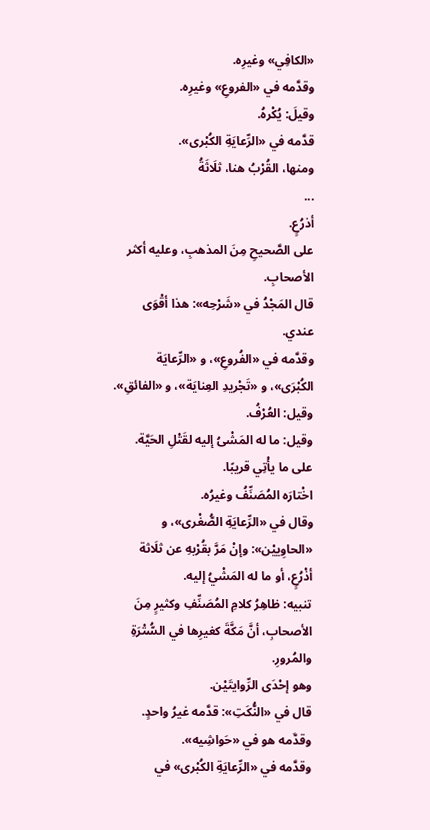«الكافِي» وغيرِه.
وقدَّمه في «الفروعِ» وغيرِه.
وقيلَ: يُكْرهُ.
قدَّمه في «الرِّعايَةِ الكُبْرى».
ومنها، القُرْبُ هنا، ثلَاثَةُ
...
أذرُعٍ.
على الصَّحيحِ مِنَ المذهبِ، وعليه أكثر الأصحابِ.
قال المَجْدُ في «شَرْحِه»: هذا أقْوَى عندي.
وقدَّمه في «الفُروعِ»، و «الرِّعايَة الكُبْرَى»، و «تَجْريدِ العِنايَة»، و «الفائقِ».
وقيل: العُرْفُ.
وقيل: ما له المَشْىُ إليه لقَتْلِ الحَيَّة.
على ما يأْتِي قريبًا.
اخْتارَه المُصَنِّفُ وغيرُه.
وقال في «الرِّعايَةِ الصُّغْرى»، و «الحاوِييْن»: وإنْ مَرَّ بقُرْبهِ عن ثلَاثة أذْرُعٍ، أو ما له المَشْيُ إليه.
تنبيه: ظاهِرُ كلامِ المُصَنِّفِ وكثيرٍ مِنَ الأصحابِ، أنَّ مَكَّةَ كغيرِها في السُّتْرَةِ والمُرورِ.
وهو إحْدَى الرِّوايتَيْن.
قال في «النُّكَتِ»: قدَّمه غيرُ واحدٍ.
وقدَّمه هو في «حَواشِيه».
وقدَّمه في «الرِّعايَةِ الكُبْرى» في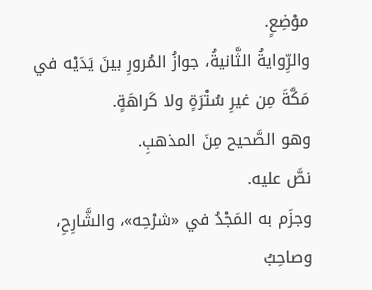موْضِعٍ.
والرِّوايةُ الثَّانيةُ، جوازُ المُرورِ بينَ يَدَيْه في مَكَّةَ مِن غيرِ سُتْرَةٍ ولا كَراهَةٍ.
وهو الصَّحيح مِنَ المذهبِ.
نصَّ عليه.
وجزَم به المَجْدُ في «شرْحِه»، والشَّارِحِ، وصاحِبُ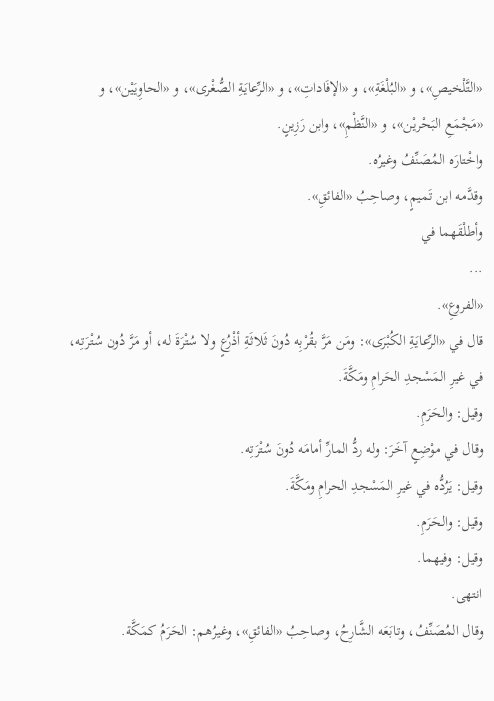«التَّلْخيصِ»، و «البُلْغَةِ»، و «الإفَاداتِ»، و «الرِّعايَةِ الصُّغْرى»، و «الحاوِيَيْن»، و «مَجْمَعِ البَحْريْن»، و «النَّظْمِ»، وابن رَزِينٍ.
واخْتارَه المُصَنِّفُ وغيرُه.
وقدَّمه ابن تَميمٍ، وصاحِبُ «الفائقِ».
وأطلْقَهما في
...
«الفروعِ».
قال في «الرِّعايَةِ الكُبْرَى»: ومَن مَرَّ بقُرْبِه دُونَ ثَلاثَةِ أذْرُعٍ ولا سُتْرَةَ له، أو مَرَّ دُون سُتْرَتِه، في غيرِ المَسْجدِ الحَرامِ ومَكَّةَ.
وقيل: والحَرَمِ.
وقال في موْضِعٍ آخَرَ: وله ردُّ المارِّ أمامَه دُونَ سُتْرَتِه.
وقيل: يَرُدُّه في غيرِ المَسْجدِ الحرامِ ومَكَّةَ.
وقيل: والحَرَمِ.
وقيل: وفيهما.
انتهى.
وقال المُصَنِّفُ، وتابَعَه الشَّارِحُ، وصاحِبُ «الفائقِ»، وغيرُهم: الحَرَمُ كمَكَّة.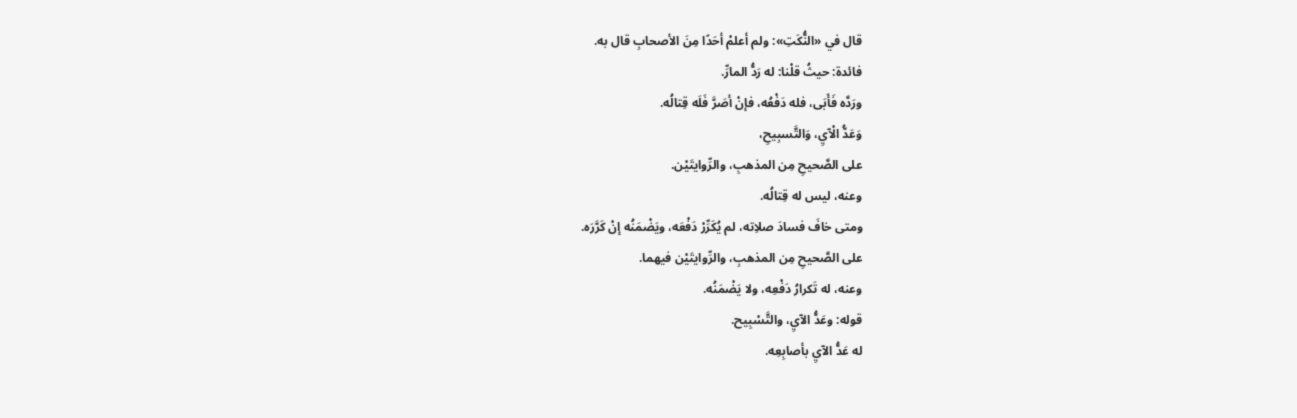قال في «النُّكَتِ»: ولم أعلمْ أحَدًا مِنَ الأصحابِ قال به.
فائدة: حيثُ قلْنا: له رَدُّ المارِّ.
ورَدَّه فَأَبَى، فله دَفْعُه، فإنْ أصَرَّ فَلَه قِتالُه.
وَعَدُّ الْآيِ، وَالتَّسبِيحِ،
على الصَّحيحِ مِن المذهبِ، والرِّوايتَيْن.
وعنه، ليس له قِتالُه.
ومتى خافَ فسادَ صلاِته، لم يُكَرِّرْ دَفْعَه، ويَضْمَنُه إنْ كَرَّرَه.
على الصَّحيحِ مِن المذهبِ، والرِّوايتَيْن فيهما.
وعنه، له تَكرارُ دَفْعِه، ولا يَضْمَنُه.
قوله: وعَدُّ الآيِ، والتَّسْبِيح.
له عَدُّ الآيِ بأصابِعِه.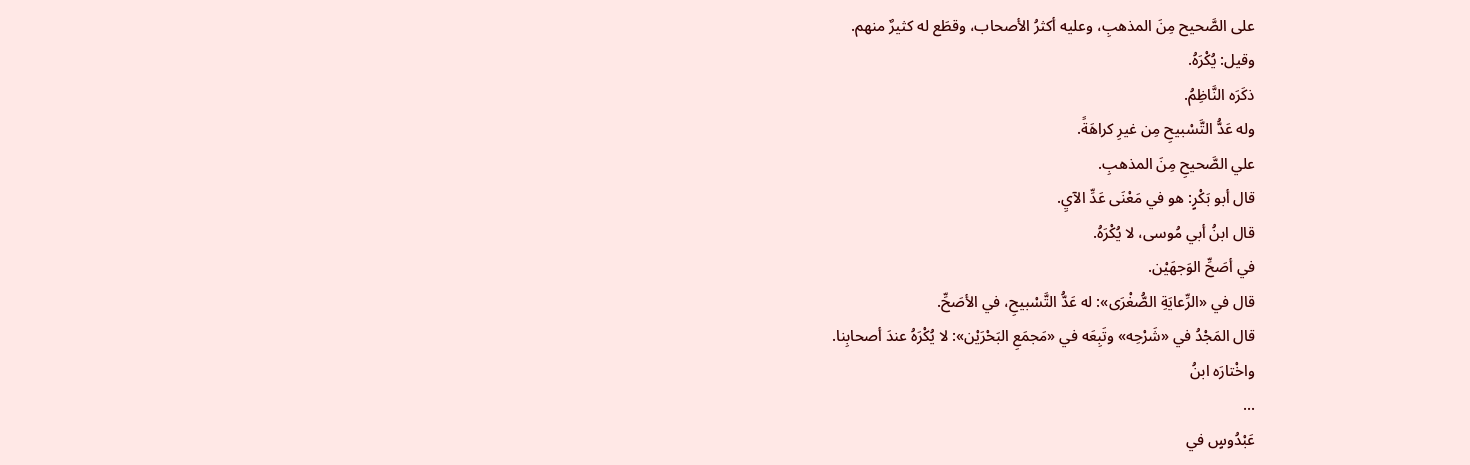على الصَّحيح مِنَ المذهبِ، وعليه أكثرُ الأصحاب، وقطَع له كثيرٌ منهم.
وقيل: يُكْرَهُ.
ذكَرَه النَّاظِمُ.
وله عَدُّ التَّسْبيحِ مِن غيرِ كراهَةً.
علي الصَّحيحِ مِنَ المذهبِ.
قال أبو بَكْرٍ: هو في مَعْنَى عَدِّ الآيِ.
قال ابنُ أبي مُوسى، لا يُكْرَهُ.
في أصَحِّ الوَجهَيْن.
قال في «الرِّعايَةِ الصُّغْرَى»: له عَدُّ التَّسْبيحِ، في الأصَحِّ.
قال المَجْدُ في «شَرْحِه» وتَبِعَه في «مَجمَعِ البَحْرَيْن»: لا يُكْرَهُ عندَ أصحابِنا.
واخْتارَه ابنُ
...
عَبْدُوسٍ في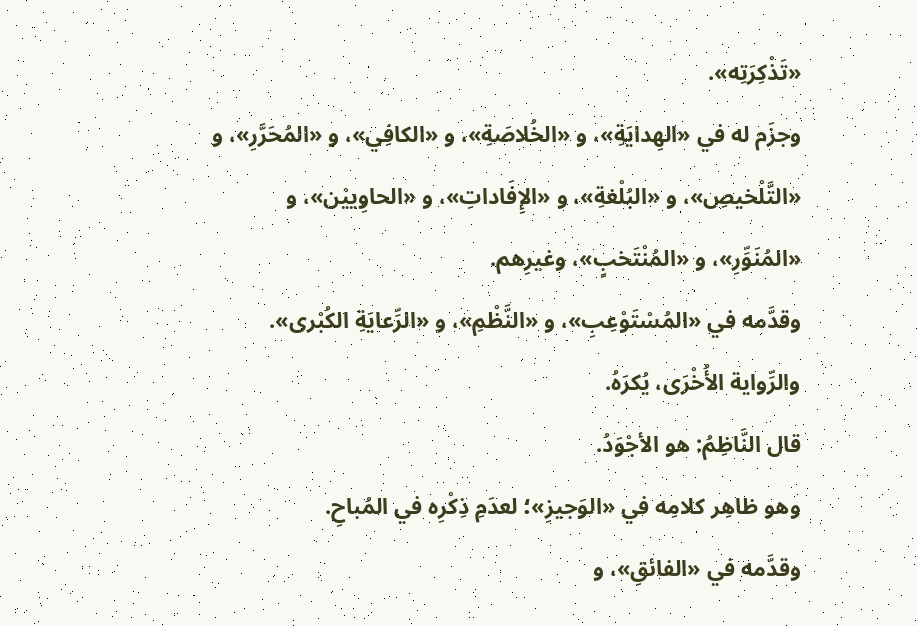«تَذْكِرَتِه».
وجزَم له في «الهِدايَةِ»، و «الخُلاصَةِ»، و «الكافِي»، و «المُحَرَّرِ»، و «التَّلْخيصِ»، و «البُلْغةِ»، و «الإِفَاداتِ»، و «الحاوِييْن»، و «المُنَوِّرِ»، و «المُنْتَخبٍ»، وغيرِهم.
وقدَّمه في «المُسْتَوْعِبِ»، و «النَّظْمِ»، و «الرِّعايَةِ الكُبْرى».
والرِّواية الأُخْرَى، يُكرَهُ.
قال النَّاظِمُ: هو الأجْوَدُ.
وهو ظاهِر كلامِه في «الوَجيزِ»؛ لعدَمِ ذِكْرِه في المُباحِ.
وقدَّمه في «الفائقِ»، و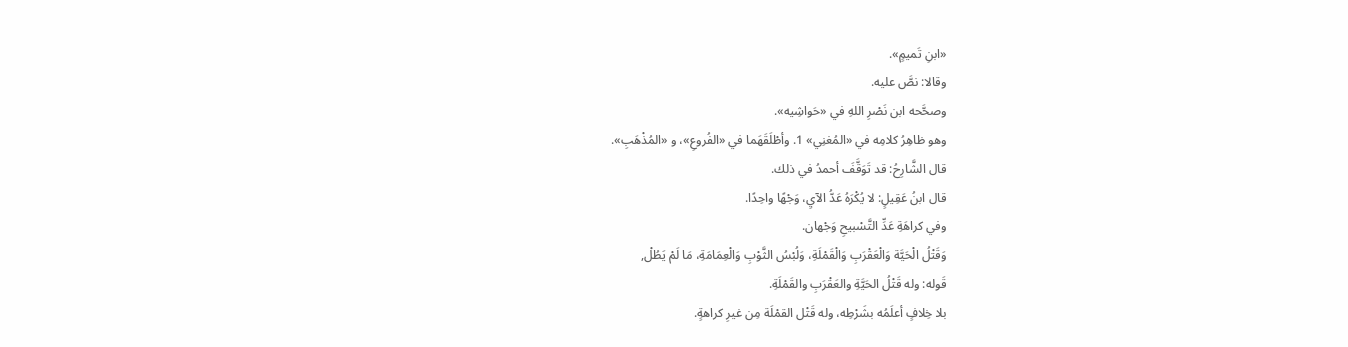«ابنِ تَميمٍ».
وقالا: نصَّ عليه.
وصحَّحه ابن نَصْرِ اللهِ في «حَواشِيه».
وهو ظاهِرُ كلامِه في «المُغنِي» 1. وأطْلَقَهَما في «الفُروعِ»، و «المُذْهَبِ».
قال الشَّارِحُ: قد تَوَقَّفَ أحمدُ في ذلك.
قال ابنُ عَقِيلٍ: لا يُكْرَهُ عَدُّ الآيِ، وَجْهًا واحِدًا.
وفي كراهَةِ عَدِّ التَّسْبيحِ وَجْهان.
وَقَتْلُ الْحَيَّة وَالْعَقْرَبِ وَالْقَمْلَةِ، وَلُبْسُ الثَّوْبِ وَالْعِمَامَةِ، مَا لَمْ يَطُلْ,
قَوله: وله قَتْلُ الحَيَّةِ والعَقْرَبِ والقَمْلَةِ.
بلا خِلافٍ أعلَمُه بشَرْطِه، وله قَتْل القمْلَة مِن غيرِ كراهةٍ.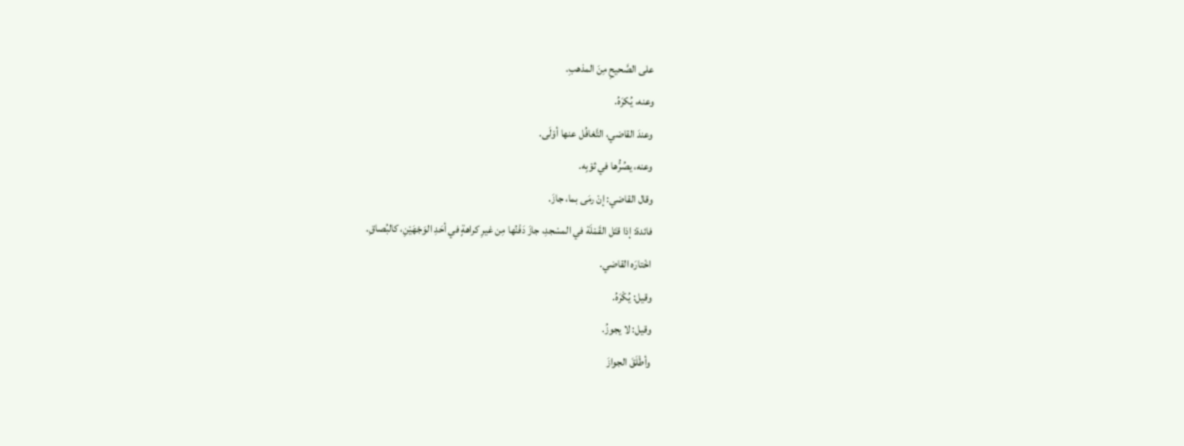على الصَّحيحِ مِنَ المذهبِ.
وعنه، يُكرَهُ.
وعندَ القاضي، التَّغافُل عنها أوْلَى.
وعنه، يصُرُّها في ثوْبِه.
وقال القاضي: إنْ رمَى بما، جازَ.
فائدة: إذا قتَل القَمْلَة في المسْجدِ، جازَ دَفْنُها مِن غيرِ كراهةٍ في أحَدِ الوَجْهَيْنِ، كالبُصاقِ.
اخْتارَه القاضي.
وقيل: يُكْرَهُ.
وقيل: لا يجوزُ.
وأطْلَقَ الجوازَ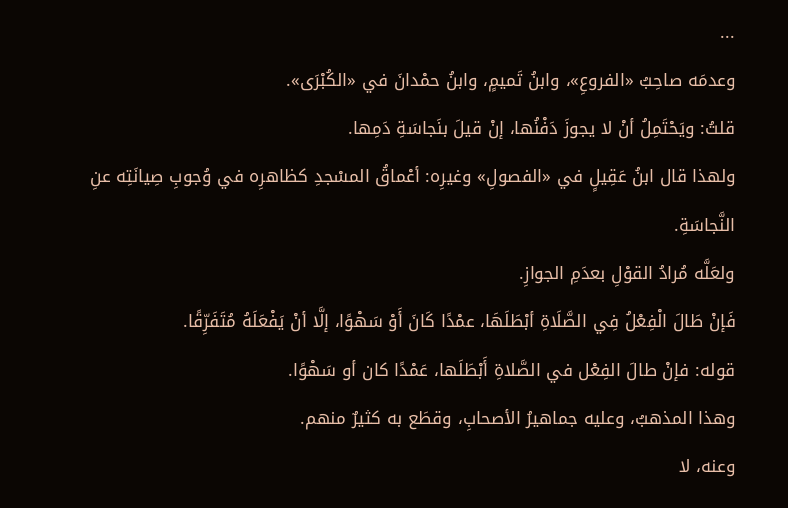...
وعدمَه صاحِبُ «الفروعِ»، وابنُ تَميمٍ، وابنُ حمْدانَ في «الكُبْرَى».
قلتُ: ويَحْتَمِلُ أنْ لا يجوزَ دَفْنُها، إنْ قيلَ بنَجاسَةِ دَمِها.
ولهذا قال ابنُ عَقِيلٍ في «الفصولِ» وغيرِه: أعْماقُ المسْجدِ كظاهرِه في وُجوبِ صِيانَتِه عنِ النَّجاسَةِ.
ولعَلَّه مُرادُ القوْلِ بعدَمِ الجوازِ.
فَإنْ طَالَ الْفِعْلُ فِي الصَّلَاةِ أبْطَلَهَا، عمْدًا كَانَ أَوْ سَهْوًا، إلَّا أنْ يَفْعَلَهُ مُتَفَرِّقًا.
قوله: فإنْ طالَ الفِعْل في الصَّلاةِ أَبْطَلَها، عَمْدًا كان أو سَهْوًا.
وهذا المذهبُ، وعليه جماهيرُ الأصحابِ، وقطَع به كثيرٌ منهم.
وعنه، لا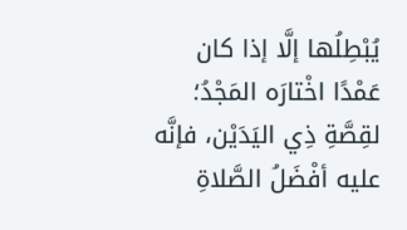يُبْطِلُها إلَّا إذا كان عَمْدًا اخْتارَه المَجْدُ؛ لقِصَّةِ ذِي اليَدَيْن، فإنَّه عليه أفْضَلُ الصَّلاةِ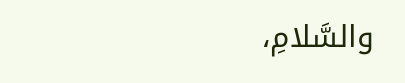والسَّلامِ،